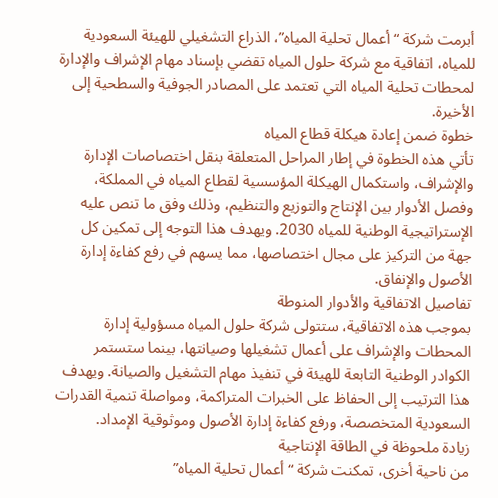أبرمت شركة “أعمال تحلية المياه”، الذراع التشغيلي للهيئة السعودية للمياه، اتفاقية مع شركة حلول المياه تقضي بإسناد مهام الإشراف والإدارة لمحطات تحلية المياه التي تعتمد على المصادر الجوفية والسطحية إلى الأخيرة.
خطوة ضمن إعادة هيكلة قطاع المياه
تأتي هذه الخطوة في إطار المراحل المتعلقة بنقل اختصاصات الإدارة والإشراف، واستكمال الهيكلة المؤسسية لقطاع المياه في المملكة، وفصل الأدوار بين الإنتاج والتوزيع والتنظيم، وذلك وفق ما تنص عليه الإستراتيجية الوطنية للمياه 2030. ويهدف هذا التوجه إلى تمكين كل جهة من التركيز على مجال اختصاصها، مما يسهم في رفع كفاءة إدارة الأصول والإنفاق.
تفاصيل الاتفاقية والأدوار المنوطة
بموجب هذه الاتفاقية، ستتولى شركة حلول المياه مسؤولية إدارة المحطات والإشراف على أعمال تشغيلها وصيانتها، بينما ستستمر الكوادر الوطنية التابعة للهيئة في تنفيذ مهام التشغيل والصيانة. ويهدف هذا الترتيب إلى الحفاظ على الخبرات المتراكمة، ومواصلة تنمية القدرات السعودية المتخصصة، ورفع كفاءة إدارة الأصول وموثوقية الإمداد.
زيادة ملحوظة في الطاقة الإنتاجية
من ناحية أخرى، تمكنت شركة “أعمال تحلية المياه”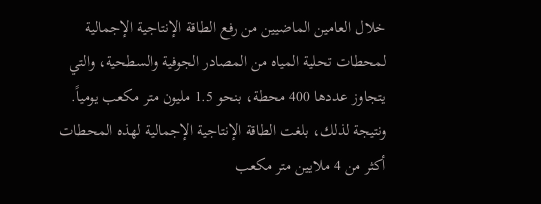خلال العامين الماضيين من رفع الطاقة الإنتاجية الإجمالية لمحطات تحلية المياه من المصادر الجوفية والسطحية، والتي يتجاوز عددها 400 محطة، بنحو 1.5 مليون متر مكعب يومياً. ونتيجة لذلك، بلغت الطاقة الإنتاجية الإجمالية لهذه المحطات أكثر من 4 ملايين متر مكعب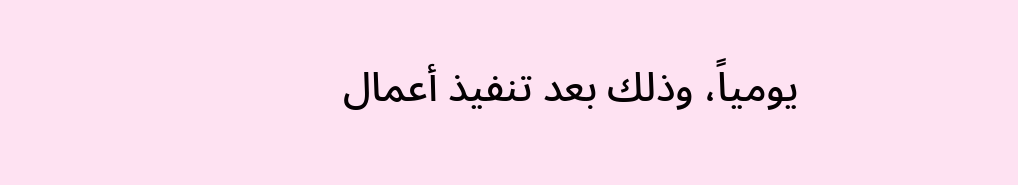يومياً، وذلك بعد تنفيذ أعمال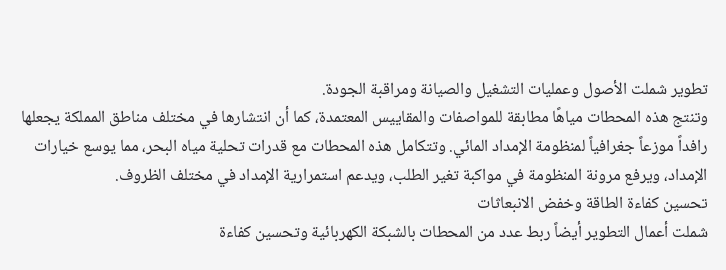تطوير شملت الأصول وعمليات التشغيل والصيانة ومراقبة الجودة.
وتنتج هذه المحطات مياهًا مطابقة للمواصفات والمقاييس المعتمدة، كما أن انتشارها في مختلف مناطق المملكة يجعلها رافداً موزعاً جغرافياً لمنظومة الإمداد المائي. وتتكامل هذه المحطات مع قدرات تحلية مياه البحر، مما يوسع خيارات الإمداد، ويرفع مرونة المنظومة في مواكبة تغير الطلب، ويدعم استمرارية الإمداد في مختلف الظروف.
تحسين كفاءة الطاقة وخفض الانبعاثات
شملت أعمال التطوير أيضاً ربط عدد من المحطات بالشبكة الكهربائية وتحسين كفاءة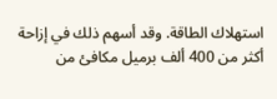استهلاك الطاقة. وقد أسهم ذلك في إزاحة أكثر من 400 ألف برميل مكافئ من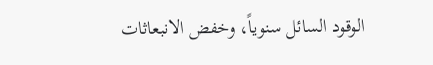الوقود السائل سنوياً، وخفض الانبعاثات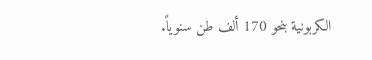الكربونية بنحو 170 ألف طن سنوياً.